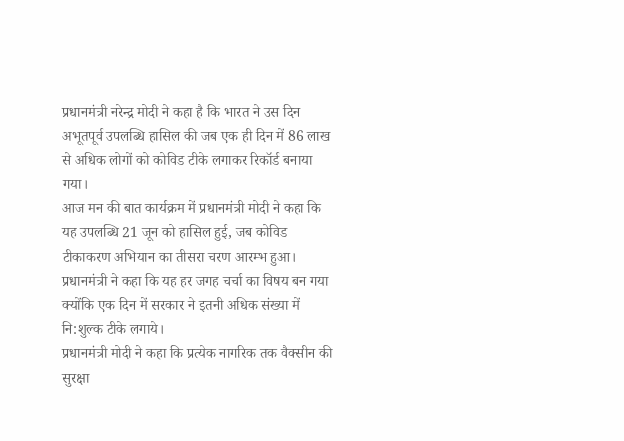प्रधानमंत्री नरेन्द्र मोदी ने कहा है कि भारत ने उस दिन अभूतपूर्व उपलब्धि हासिल की जब एक ही दिन में 86 लाख से अधिक लोगों को कोविड टीके लगाकर रिकॉर्ड बनाया गया।
आज मन की बात कार्यक्रम में प्रधानमंत्री मोदी ने कहा कि यह उपलब्धि 21 जून को हासिल हुई, जब कोविड टीकाकरण अभियान का तीसरा चरण आरम्भ हुआ। प्रधानमंत्री ने कहा कि यह हर जगह चर्चा का विषय बन गया क्योंकि एक दिन में सरकार ने इतनी अधिक संख्या में नि:शुल्क टीके लगाये।
प्रधानमंत्री मोदी ने कहा कि प्रत्येक नागरिक तक वैक्सीन की सुरक्षा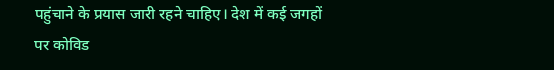पहुंचाने के प्रयास जारी रहने चाहिए। देश में कई जगहों पर कोविड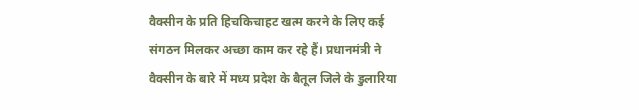वैक्सीन के प्रति हिचकिचाहट खत्म करने के लिए कई संगठन मिलकर अच्छा काम कर रहे हैं। प्रधानमंत्री ने वैक्सीन के बारे में मध्य प्रदेश के बैतूल जिले के डुलारिया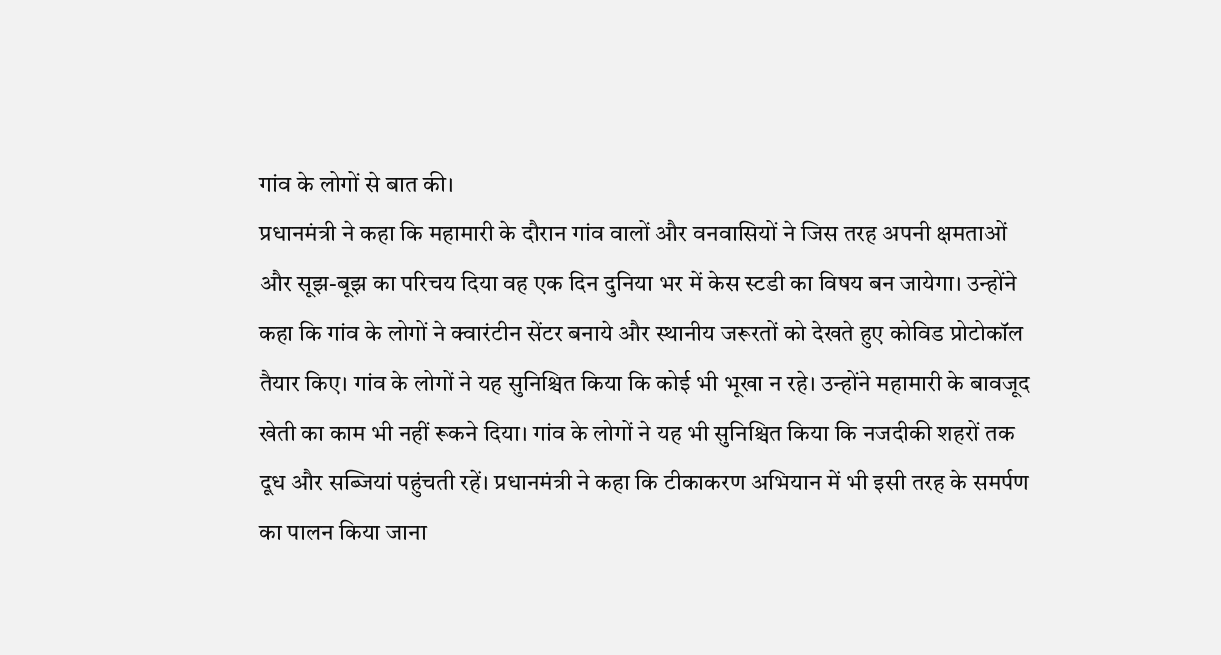गांव के लोगों से बात की।
प्रधानमंत्री ने कहा कि महामारी के दौरान गांव वालों और वनवासियों ने जिस तरह अपनी क्षमताओं और सूझ-बूझ का परिचय दिया वह एक दिन दुनिया भर में केस स्टडी का विषय बन जायेगा। उन्होंने कहा कि गांव के लोगों ने क्वारंटीन सेंटर बनाये और स्थानीय जरूरतों को देखते हुए कोविड प्रोटोकॉल तैयार किए। गांव के लोगों ने यह सुनिश्चित किया कि कोई भी भूखा न रहे। उन्होंने महामारी के बावजूद खेती का काम भी नहीं रूकने दिया। गांव के लोगों ने यह भी सुनिश्चित किया कि नजदीकी शहरों तक दूध और सब्जियां पहुंचती रहें। प्रधानमंत्री ने कहा कि टीकाकरण अभियान में भी इसी तरह के समर्पण का पालन किया जाना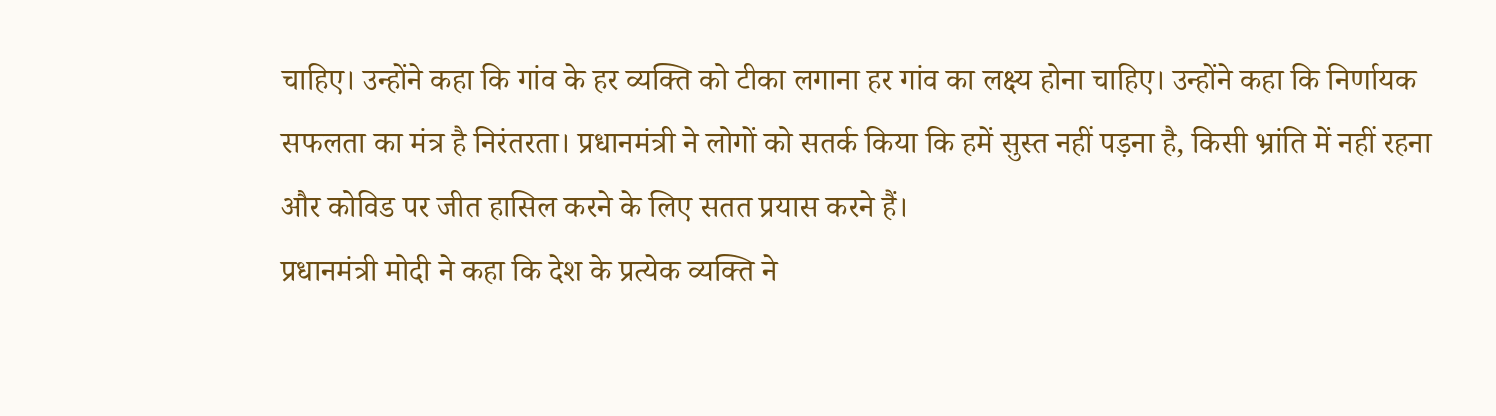चाहिए। उन्होंने कहा कि गांव के हर व्यक्ति को टीका लगाना हर गांव का लक्ष्य होना चाहिए। उन्होंने कहा कि निर्णायक सफलता का मंत्र है निरंतरता। प्रधानमंत्री ने लोगों को सतर्क किया कि हमें सुस्त नहीं पड़ना है, किसी भ्रांति में नहीं रहना और कोविड पर जीत हासिल करने के लिए सतत प्रयास करने हैं।
प्रधानमंत्री मोदी ने कहा कि देश के प्रत्येक व्यक्ति ने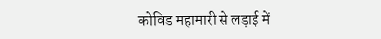कोविड महामारी से लड़ाई में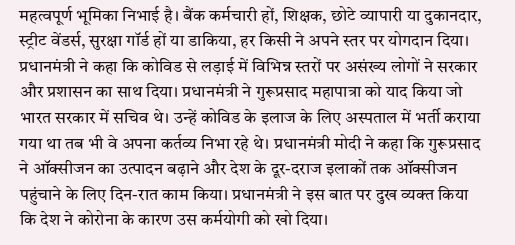महत्वपूर्ण भूमिका निभाई है। बैंक कर्मचारी हों, शिक्षक, छोटे व्यापारी या दुकानदार, स्ट्रीट वेंडर्स, सुरक्षा गॉर्ड हों या डाकिया, हर किसी ने अपने स्तर पर योगदान दिया। प्रधानमंत्री ने कहा कि कोविड से लड़ाई में विभिन्न स्तरों पर असंख्य लोगों ने सरकार और प्रशासन का साथ दिया। प्रधानमंत्री ने गुरूप्रसाद महापात्रा को याद किया जो भारत सरकार में सचिव थे। उन्हें कोविड के इलाज के लिए अस्पताल में भर्ती कराया गया था तब भी वे अपना कर्तव्य निभा रहे थे। प्रधानमंत्री मोदी ने कहा कि गुरूप्रसाद ने ऑक्सीजन का उत्पादन बढ़ाने और देश के दूर-दराज इलाकों तक ऑक्सीजन पहुंचाने के लिए दिन-रात काम किया। प्रधानमंत्री ने इस बात पर दुख व्यक्त किया कि देश ने कोरोना के कारण उस कर्मयोगी को खो दिया।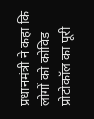प्रधानमंत्री ने कहा कि लोगों को कोविड प्रोटोकॉल का पूरी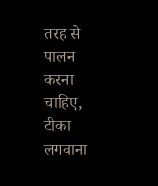तरह से पालन करना चाहिए, टीका लगवाना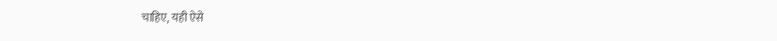चाहिए, यही ऐसे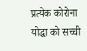प्रत्येक कोरोना योद्धा को सच्ची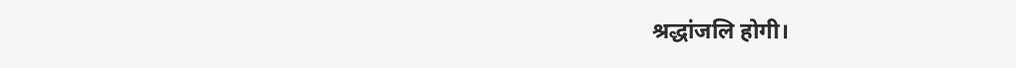श्रद्धांजलि होगी।